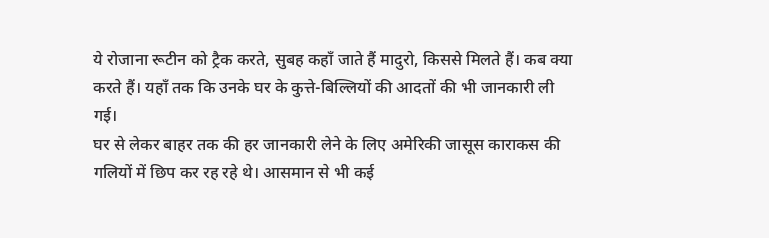ये रोजाना रूटीन को ट्रैक करते, सुबह कहाँ जाते हैं मादुरो, किससे मिलते हैं। कब क्या करते हैं। यहाँ तक कि उनके घर के कुत्ते-बिल्लियों की आदतों की भी जानकारी ली गई।
घर से लेकर बाहर तक की हर जानकारी लेने के लिए अमेरिकी जासूस काराकस की गलियों में छिप कर रह रहे थे। आसमान से भी कई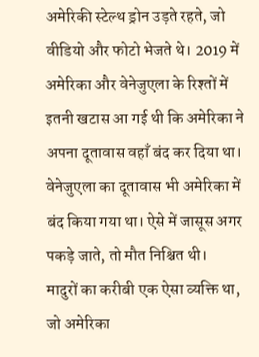अमेरिकी स्टेल्थ ड्रोन उड़ते रहते, जो वीडियो और फोटो भेजते थे। 2019 में अमेरिका और वेनेजुएला के रिश्तों में इतनी खटास आ गई थी कि अमेरिका ने अपना दूतावास वहाँ बंद कर दिया था। वेनेजुएला का दूतावास भी अमेरिका में बंद किया गया था। ऐसे में जासूस अगर पकड़े जाते, तो मौत निश्चित थी।
मादुरों का करीबी एक ऐसा व्यक्ति था, जो अमेरिका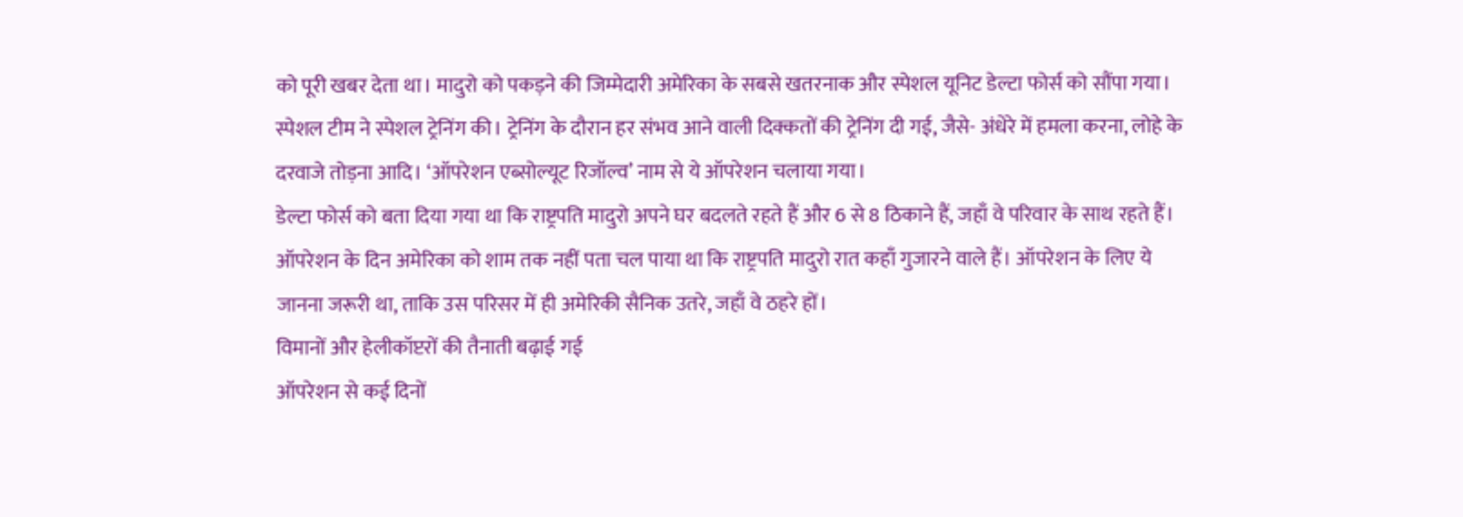को पूरी खबर देता था। मादुरो को पकड़ने की जिम्मेदारी अमेरिका के सबसे खतरनाक और स्पेशल यूनिट डेल्टा फोर्स को सौंपा गया। स्पेशल टीम ने स्पेशल ट्रेनिंग की। ट्रेनिंग के दौरान हर संभव आने वाली दिक्कतों की ट्रेनिंग दी गई, जैसे- अंधेरे में हमला करना, लोहे के दरवाजे तोड़ना आदि। ‘ऑपरेशन एब्सोल्यूट रिजॉल्व’ नाम से ये ऑपरेशन चलाया गया।
डेल्टा फोर्स को बता दिया गया था कि राष्ट्रपति मादुरो अपने घर बदलते रहते हैं और 6 से 8 ठिकाने हैं, जहाँ वे परिवार के साथ रहते हैं। ऑपरेशन के दिन अमेरिका को शाम तक नहीं पता चल पाया था कि राष्ट्रपति मादुरो रात कहाँ गुजारने वाले हैं। ऑपरेशन के लिए ये जानना जरूरी था, ताकि उस परिसर में ही अमेरिकी सैनिक उतरे, जहाँ वे ठहरे हों।
विमानों और हेलीकॉप्टरों की तैनाती बढ़ाई गई
ऑपरेशन से कई दिनों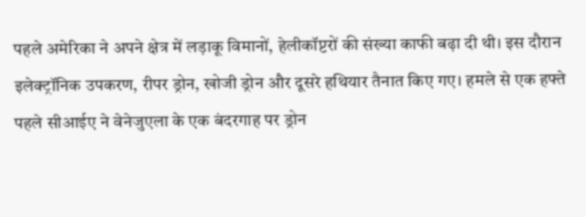पहले अमेरिका ने अपने क्षेत्र में लड़ाकू विमानों, हेलीकॉप्टरों की संख्या काफी बढ़ा दी थी। इस दौरान इलेक्ट्रॉनिक उपकरण, रीपर ड्रोन, खोजी ड्रोन और दूसरे हथियार तैनात किए गए। हमले से एक हफ्ते पहले सीआईए ने वेनेजुएला के एक बंदरगाह पर ड्रोन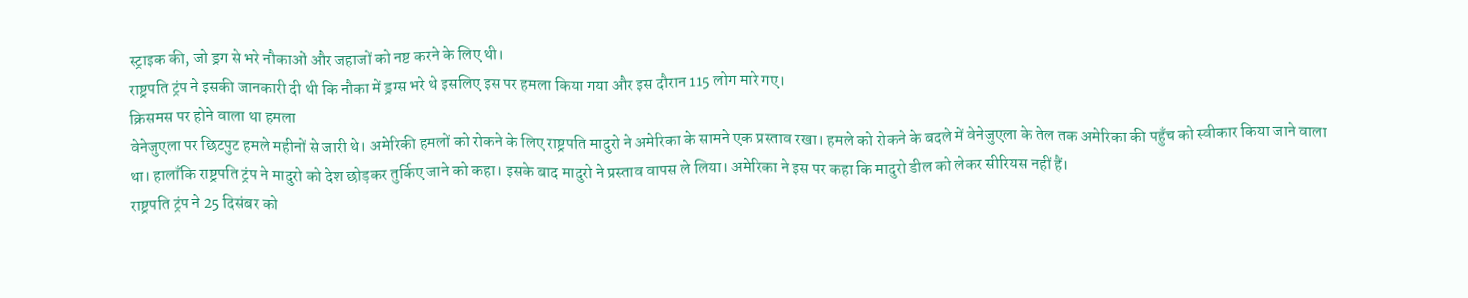स्ट्राइक की, जो ड्रग से भरे नौकाओं और जहाजों को नष्ट करने के लिए थी।
राष्ट्रपति ट्रंप ने इसकी जानकारी दी थी कि नौका में ड्रग्स भरे थे इसलिए इस पर हमला किया गया और इस दौरान 115 लोग मारे गए।
क्रिसमस पर होने वाला था हमला
वेनेजुएला पर छिटपुट हमले महीनों से जारी थे। अमेरिकी हमलों को रोकने के लिए राष्ट्रपति मादुरो ने अमेरिका के सामने एक प्रस्ताव रखा। हमले को रोकने के बदले में वेनेजुएला के तेल तक अमेरिका की पहुँच को स्वीकार किया जाने वाला था। हालाँकि राष्ट्रपति ट्रंप ने मादुरो को देश छोड़कर तुर्किए जाने को कहा। इसके बाद मादुरो ने प्रस्ताव वापस ले लिया। अमेरिका ने इस पर कहा कि मादुरो डील को लेकर सीरियस नहीं हैं।
राष्ट्रपति ट्रंप ने 25 दिसंबर को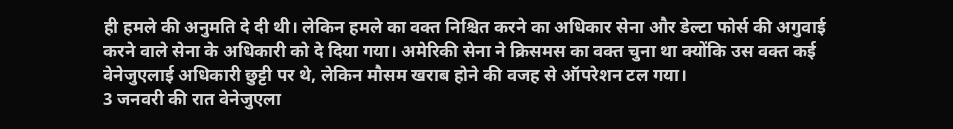ही हमले की अनुमति दे दी थी। लेकिन हमले का वक्त निश्चित करने का अधिकार सेना और डेल्टा फोर्स की अगुवाई करने वाले सेना के अधिकारी को दे दिया गया। अमेरिकी सेना ने क्रिसमस का वक्त चुना था क्योंकि उस वक्त कई वेनेजुएलाई अधिकारी छुट्टी पर थे, लेकिन मौसम खराब होने की वजह से ऑपरेशन टल गया।
3 जनवरी की रात वेनेजुएला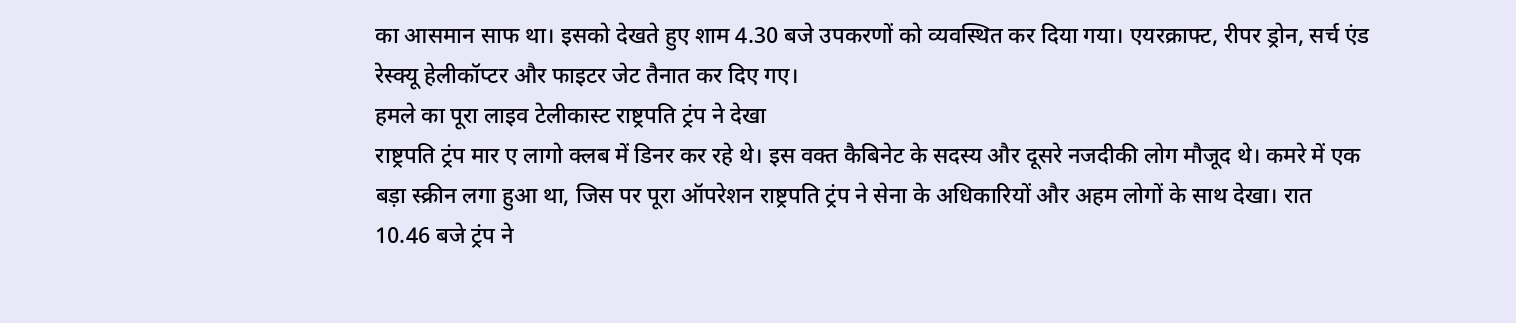का आसमान साफ था। इसको देखते हुए शाम 4.30 बजे उपकरणों को व्यवस्थित कर दिया गया। एयरक्राफ्ट, रीपर ड्रोन, सर्च एंड रेस्क्यू हेलीकॉप्टर और फाइटर जेट तैनात कर दिए गए।
हमले का पूरा लाइव टेलीकास्ट राष्ट्रपति ट्रंप ने देखा
राष्ट्रपति ट्रंप मार ए लागो क्लब में डिनर कर रहे थे। इस वक्त कैबिनेट के सदस्य और दूसरे नजदीकी लोग मौजूद थे। कमरे में एक बड़ा स्क्रीन लगा हुआ था, जिस पर पूरा ऑपरेशन राष्ट्रपति ट्रंप ने सेना के अधिकारियों और अहम लोगों के साथ देखा। रात 10.46 बजे ट्रंप ने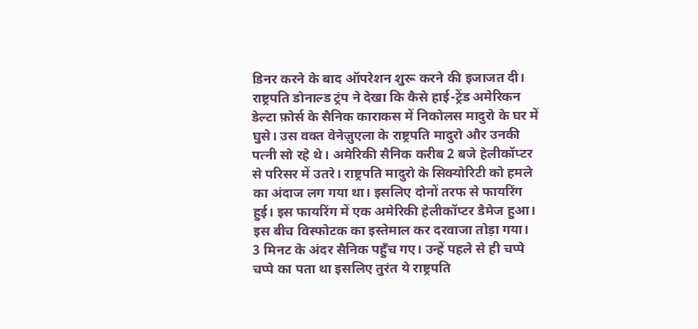डिनर करने के बाद ऑपरेशन शुरू करने की इजाजत दी।
राष्ट्रपति डोनाल्ड ट्रंप ने देखा कि कैसे हाई-ट्रेंड अमेरिकन डेल्टा फ़ोर्स के सैनिक काराकस में निकोलस मादुरो के घर में घुसे। उस वक्त वेनेज़ुएला के राष्ट्रपति मादुरो और उनकी पत्नी सो रहे थे। अमेरिकी सैनिक करीब 2 बजे हेलीकॉप्टर से परिसर में उतरे। राष्ट्रपति मादुरो के सिक्योरिटी को हमले का अंदाज लग गया था। इसलिए दोनों तरफ से फायरिंग हुई। इस फायरिंग में एक अमेरिकी हेलीकॉप्टर डैमेज हुआ। इस बीच विस्फोटक का इस्तेमाल कर दरवाजा तोड़ा गया।
3 मिनट के अंदर सैनिक पहुँच गए। उन्हें पहले से ही चप्पे चप्पे का पता था इसलिए तुरंत ये राष्ट्रपति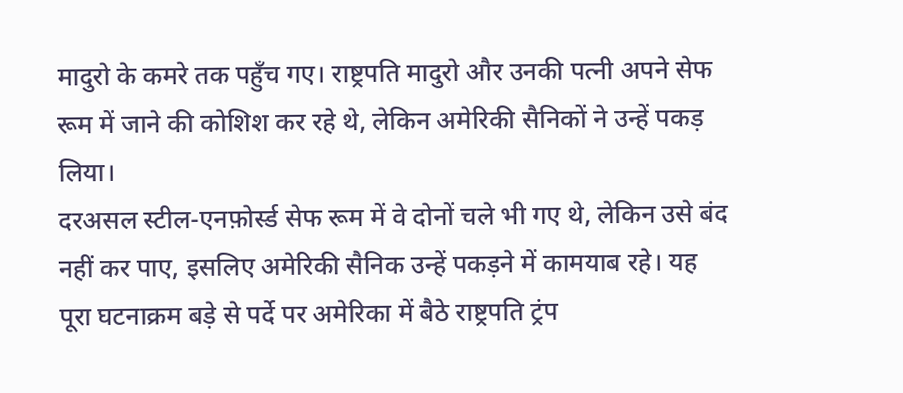मादुरो के कमरे तक पहुँच गए। राष्ट्रपति मादुरो और उनकी पत्नी अपने सेफ रूम में जाने की कोशिश कर रहे थे, लेकिन अमेरिकी सैनिकों ने उन्हें पकड़ लिया।
दरअसल स्टील-एनफ़ोर्स्ड सेफ रूम में वे दोनों चले भी गए थे, लेकिन उसे बंद नहीं कर पाए, इसलिए अमेरिकी सैनिक उन्हें पकड़ने में कामयाब रहे। यह पूरा घटनाक्रम बड़े से पर्दे पर अमेरिका में बैठे राष्ट्रपति ट्रंप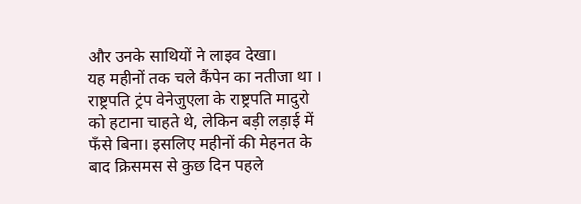और उनके साथियों ने लाइव देखा।
यह महीनों तक चले कैंपेन का नतीजा था । राष्ट्रपति ट्रंप वेनेजुएला के राष्ट्रपति मादुरो को हटाना चाहते थे, लेकिन बड़ी लड़ाई में फँसे बिना। इसलिए महीनों की मेहनत के बाद क्रिसमस से कुछ दिन पहले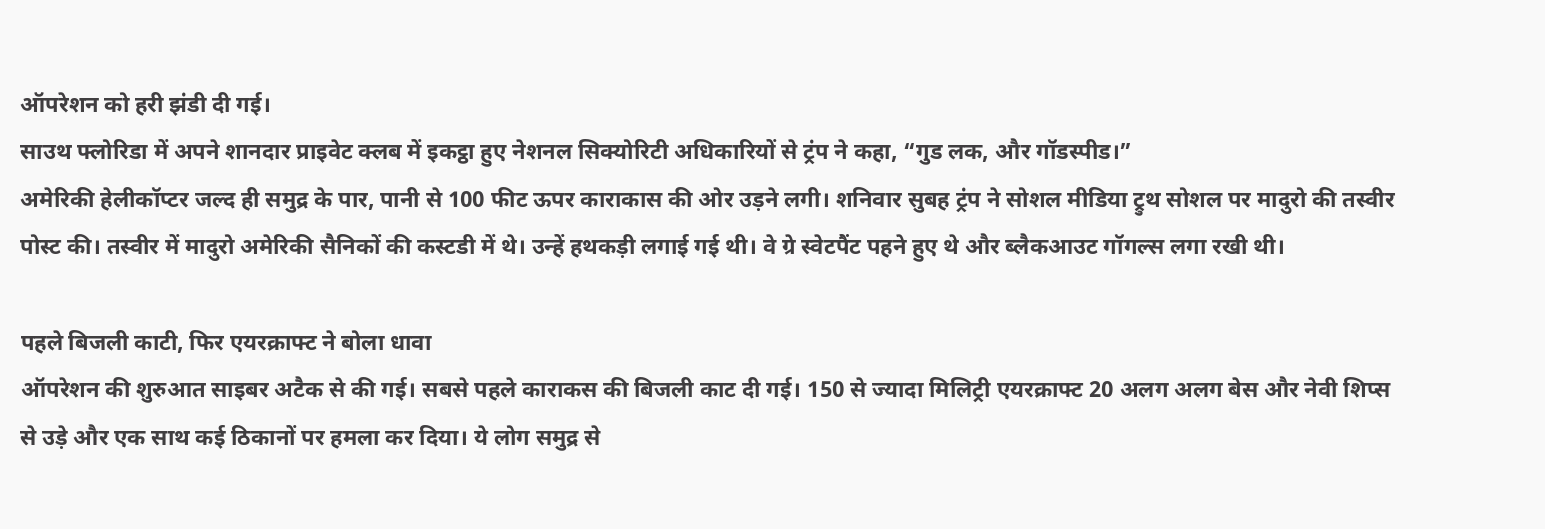ऑपरेशन को हरी झंडी दी गई।
साउथ फ्लोरिडा में अपने शानदार प्राइवेट क्लब में इकट्ठा हुए नेशनल सिक्योरिटी अधिकारियों से ट्रंप ने कहा, “गुड लक, और गॉडस्पीड।”
अमेरिकी हेलीकॉप्टर जल्द ही समुद्र के पार, पानी से 100 फीट ऊपर काराकास की ओर उड़ने लगी। शनिवार सुबह ट्रंप ने सोशल मीडिया ट्रुथ सोशल पर मादुरो की तस्वीर पोस्ट की। तस्वीर में मादुरो अमेरिकी सैनिकों की कस्टडी में थे। उन्हें हथकड़ी लगाई गई थी। वे ग्रे स्वेटपैंट पहने हुए थे और ब्लैकआउट गॉगल्स लगा रखी थी।

पहले बिजली काटी, फिर एयरक्राफ्ट ने बोला धावा
ऑपरेशन की शुरुआत साइबर अटैक से की गई। सबसे पहले काराकस की बिजली काट दी गई। 150 से ज्यादा मिलिट्री एयरक्राफ्ट 20 अलग अलग बेस और नेवी शिप्स से उड़े और एक साथ कई ठिकानों पर हमला कर दिया। ये लोग समुद्र से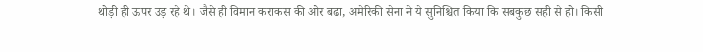थोड़ी ही ऊपर उड़ रहे थे। जैसे ही विमान कराकस की ओर बढा, अमेरिकी सेना ने ये सुनिश्चित किया कि सबकुछ सही से हो। किसी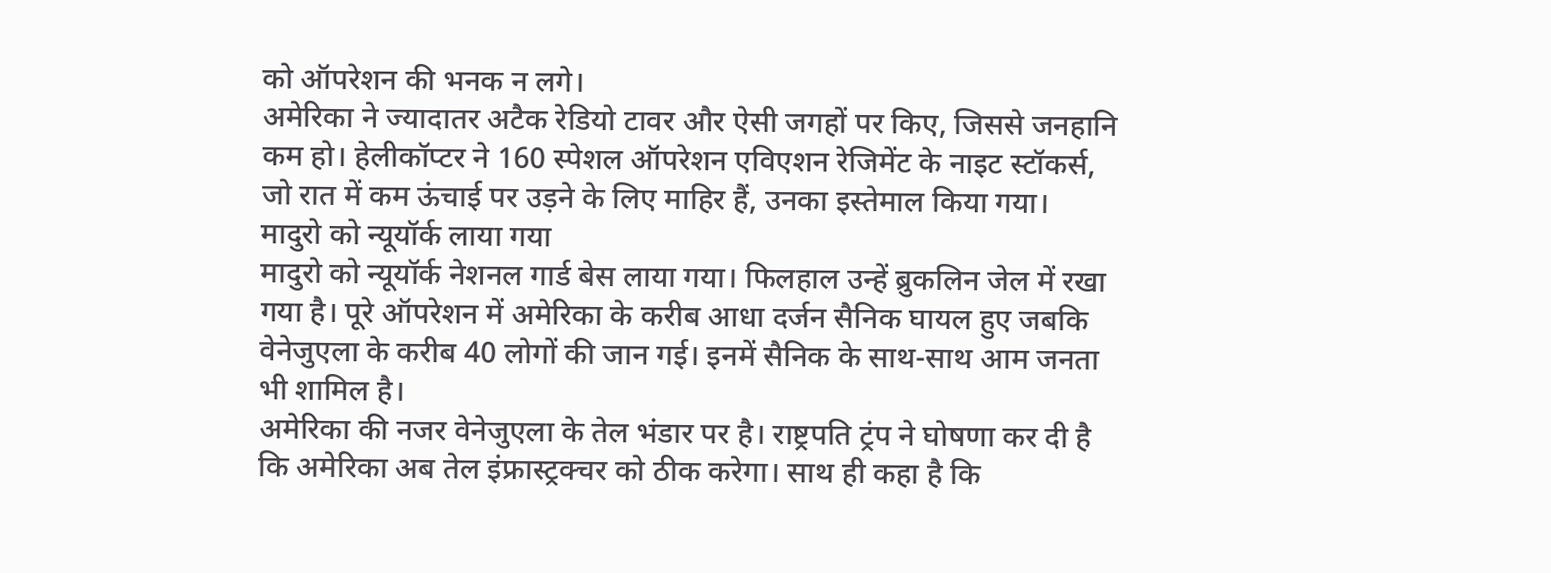को ऑपरेशन की भनक न लगे।
अमेरिका ने ज्यादातर अटैक रेडियो टावर और ऐसी जगहों पर किए, जिससे जनहानि कम हो। हेलीकॉप्टर ने 160 स्पेशल ऑपरेशन एविएशन रेजिमेंट के नाइट स्टॉकर्स, जो रात में कम ऊंचाई पर उड़ने के लिए माहिर हैं, उनका इस्तेमाल किया गया।
मादुरो को न्यूयॉर्क लाया गया
मादुरो को न्यूयॉर्क नेशनल गार्ड बेस लाया गया। फिलहाल उन्हें ब्रुकलिन जेल में रखा गया है। पूरे ऑपरेशन में अमेरिका के करीब आधा दर्जन सैनिक घायल हुए जबकि वेनेजुएला के करीब 40 लोगों की जान गई। इनमें सैनिक के साथ-साथ आम जनता भी शामिल है।
अमेरिका की नजर वेनेजुएला के तेल भंडार पर है। राष्ट्रपति ट्रंप ने घोषणा कर दी है कि अमेरिका अब तेल इंफ्रास्ट्रक्चर को ठीक करेगा। साथ ही कहा है कि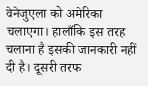वेनेजुएला को अमेरिका चलाएगा। हालाँकि इस तरह चलाना है इसकी जानकारी नहीं दी है। दूसरी तरफ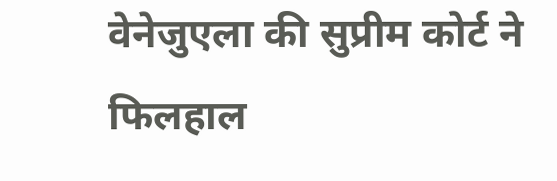वेनेजुएला की सुप्रीम कोर्ट ने फिलहाल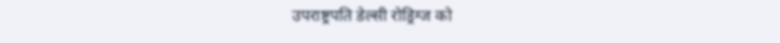उपराष्ट्रपति डेल्सी रोड्रिग्ज को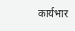कार्यभार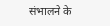संभालने के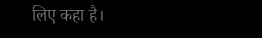लिए कहा है।